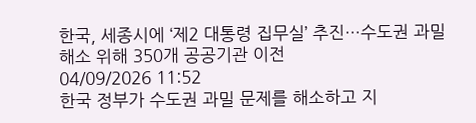한국, 세종시에 ‘제2 대통령 집무실’ 추진…수도권 과밀 해소 위해 350개 공공기관 이전
04/09/2026 11:52
한국 정부가 수도권 과밀 문제를 해소하고 지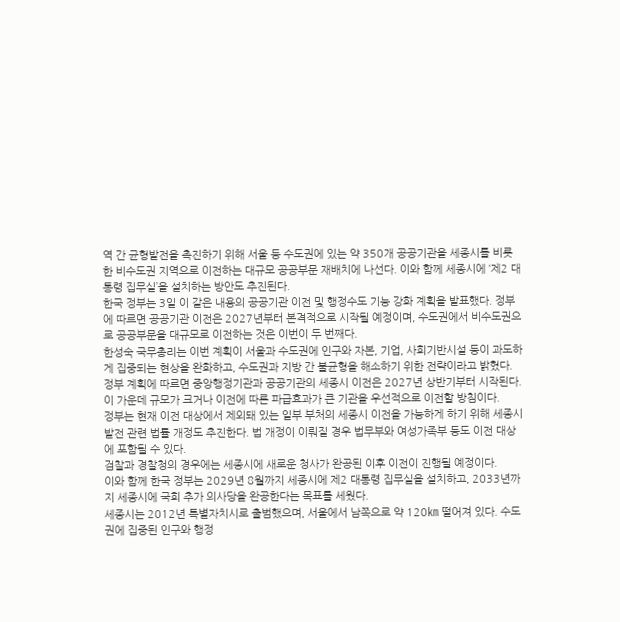역 간 균형발전을 촉진하기 위해 서울 등 수도권에 있는 약 350개 공공기관을 세종시를 비롯한 비수도권 지역으로 이전하는 대규모 공공부문 재배치에 나선다. 이와 함께 세종시에 ‘제2 대통령 집무실’을 설치하는 방안도 추진된다.
한국 정부는 3일 이 같은 내용의 공공기관 이전 및 행정수도 기능 강화 계획을 발표했다. 정부에 따르면 공공기관 이전은 2027년부터 본격적으로 시작될 예정이며, 수도권에서 비수도권으로 공공부문을 대규모로 이전하는 것은 이번이 두 번째다.
한성숙 국무총리는 이번 계획이 서울과 수도권에 인구와 자본, 기업, 사회기반시설 등이 과도하게 집중되는 현상을 완화하고, 수도권과 지방 간 불균형을 해소하기 위한 전략이라고 밝혔다.
정부 계획에 따르면 중앙행정기관과 공공기관의 세종시 이전은 2027년 상반기부터 시작된다. 이 가운데 규모가 크거나 이전에 따른 파급효과가 큰 기관을 우선적으로 이전할 방침이다.
정부는 현재 이전 대상에서 제외돼 있는 일부 부처의 세종시 이전을 가능하게 하기 위해 세종시 발전 관련 법률 개정도 추진한다. 법 개정이 이뤄질 경우 법무부와 여성가족부 등도 이전 대상에 포함될 수 있다.
검찰과 경찰청의 경우에는 세종시에 새로운 청사가 완공된 이후 이전이 진행될 예정이다.
이와 함께 한국 정부는 2029년 8월까지 세종시에 제2 대통령 집무실을 설치하고, 2033년까지 세종시에 국회 추가 의사당을 완공한다는 목표를 세웠다.
세종시는 2012년 특별자치시로 출범했으며, 서울에서 남쪽으로 약 120㎞ 떨어져 있다. 수도권에 집중된 인구와 행정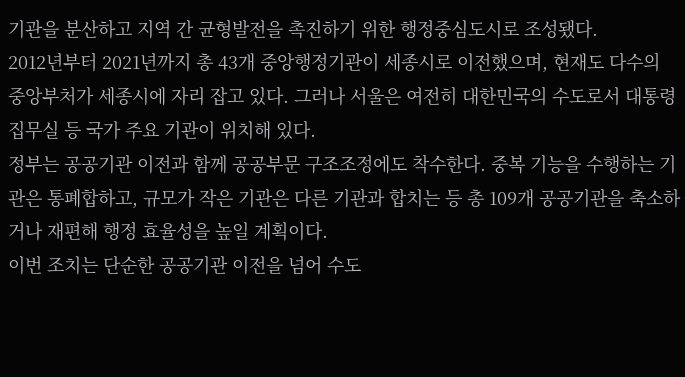기관을 분산하고 지역 간 균형발전을 촉진하기 위한 행정중심도시로 조성됐다.
2012년부터 2021년까지 총 43개 중앙행정기관이 세종시로 이전했으며, 현재도 다수의 중앙부처가 세종시에 자리 잡고 있다. 그러나 서울은 여전히 대한민국의 수도로서 대통령 집무실 등 국가 주요 기관이 위치해 있다.
정부는 공공기관 이전과 함께 공공부문 구조조정에도 착수한다. 중복 기능을 수행하는 기관은 통폐합하고, 규모가 작은 기관은 다른 기관과 합치는 등 총 109개 공공기관을 축소하거나 재편해 행정 효율성을 높일 계획이다.
이번 조치는 단순한 공공기관 이전을 넘어 수도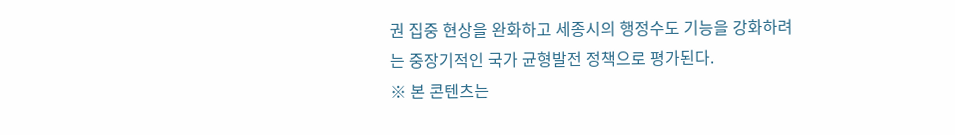권 집중 현상을 완화하고 세종시의 행정수도 기능을 강화하려는 중장기적인 국가 균형발전 정책으로 평가된다.
※ 본 콘텐츠는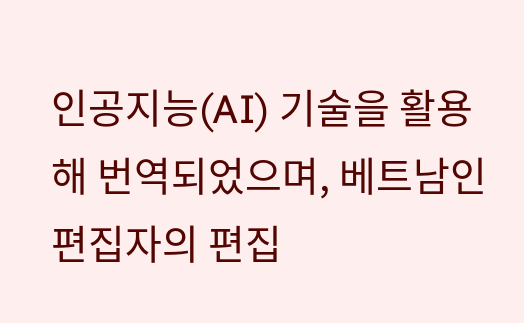인공지능(AI) 기술을 활용해 번역되었으며, 베트남인 편집자의 편집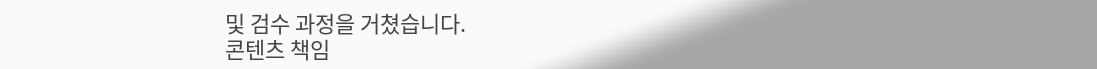및 검수 과정을 거쳤습니다.
콘텐츠 책임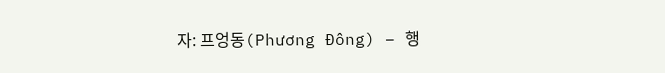자: 프엉동(Phương Đông) – 행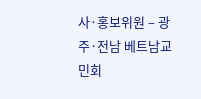사·홍보위원 – 광주·전남 베트남교민회